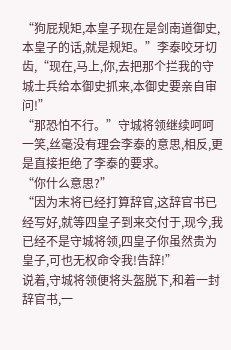“狗屁规矩,本皇子现在是剑南道御史,本皇子的话,就是规矩。”李泰咬牙切齿,“现在,马上,你,去把那个拦我的守城士兵给本御史抓来,本御史要亲自审问!”
“那恐怕不行。”守城将领继续呵呵一笑,丝毫没有理会李泰的意思,相反,更是直接拒绝了李泰的要求。
“你什么意思?”
“因为末将已经打算辞官,这辞官书已经写好,就等四皇子到来交付于,现今,我已经不是守城将领,四皇子你虽然贵为皇子,可也无权命令我!告辞!”
说着,守城将领便将头盔脱下,和着一封辞官书,一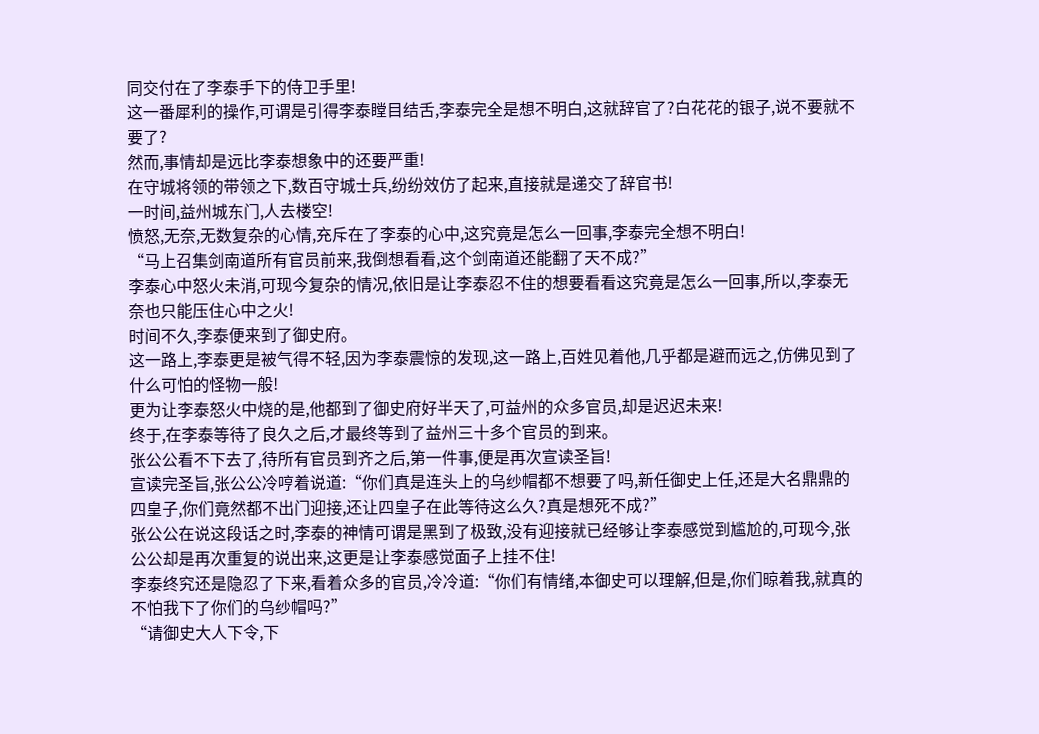同交付在了李泰手下的侍卫手里!
这一番犀利的操作,可谓是引得李泰瞠目结舌,李泰完全是想不明白,这就辞官了?白花花的银子,说不要就不要了?
然而,事情却是远比李泰想象中的还要严重!
在守城将领的带领之下,数百守城士兵,纷纷效仿了起来,直接就是递交了辞官书!
一时间,益州城东门,人去楼空!
愤怒,无奈,无数复杂的心情,充斥在了李泰的心中,这究竟是怎么一回事,李泰完全想不明白!
“马上召集剑南道所有官员前来,我倒想看看,这个剑南道还能翻了天不成?”
李泰心中怒火未消,可现今复杂的情况,依旧是让李泰忍不住的想要看看这究竟是怎么一回事,所以,李泰无奈也只能压住心中之火!
时间不久,李泰便来到了御史府。
这一路上,李泰更是被气得不轻,因为李泰震惊的发现,这一路上,百姓见着他,几乎都是避而远之,仿佛见到了什么可怕的怪物一般!
更为让李泰怒火中烧的是,他都到了御史府好半天了,可益州的众多官员,却是迟迟未来!
终于,在李泰等待了良久之后,才最终等到了益州三十多个官员的到来。
张公公看不下去了,待所有官员到齐之后,第一件事,便是再次宣读圣旨!
宣读完圣旨,张公公冷哼着说道:“你们真是连头上的乌纱帽都不想要了吗,新任御史上任,还是大名鼎鼎的四皇子,你们竟然都不出门迎接,还让四皇子在此等待这么久?真是想死不成?”
张公公在说这段话之时,李泰的神情可谓是黑到了极致,没有迎接就已经够让李泰感觉到尴尬的,可现今,张公公却是再次重复的说出来,这更是让李泰感觉面子上挂不住!
李泰终究还是隐忍了下来,看着众多的官员,冷冷道:“你们有情绪,本御史可以理解,但是,你们晾着我,就真的不怕我下了你们的乌纱帽吗?”
“请御史大人下令,下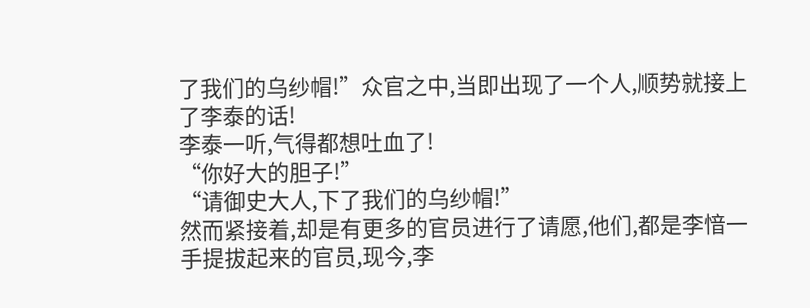了我们的乌纱帽!”众官之中,当即出现了一个人,顺势就接上了李泰的话!
李泰一听,气得都想吐血了!
“你好大的胆子!”
“请御史大人,下了我们的乌纱帽!”
然而紧接着,却是有更多的官员进行了请愿,他们,都是李愔一手提拔起来的官员,现今,李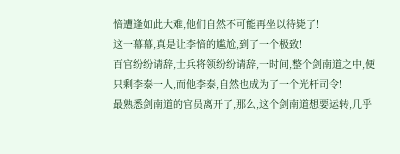愔遭逢如此大难,他们自然不可能再坐以待毙了!
这一幕幕,真是让李愔的尴尬,到了一个极致!
百官纷纷请辞,士兵将领纷纷请辞,一时间,整个剑南道之中,便只剩李泰一人,而他李泰,自然也成为了一个光杆司令!
最熟悉剑南道的官员离开了,那么,这个剑南道想要运转,几乎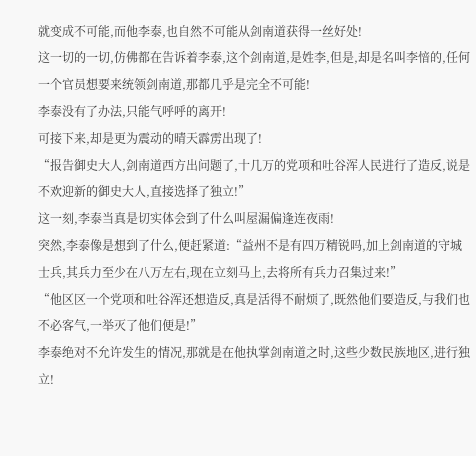就变成不可能,而他李泰,也自然不可能从剑南道获得一丝好处!
这一切的一切,仿佛都在告诉着李泰,这个剑南道,是姓李,但是,却是名叫李愔的,任何一个官员想要来统领剑南道,那都几乎是完全不可能!
李泰没有了办法,只能气呼呼的离开!
可接下来,却是更为震动的晴天霹雳出现了!
“报告御史大人,剑南道西方出问题了,十几万的党项和吐谷浑人民进行了造反,说是不欢迎新的御史大人,直接选择了独立!”
这一刻,李泰当真是切实体会到了什么叫屋漏偏逢连夜雨!
突然,李泰像是想到了什么,便赶紧道:“益州不是有四万精锐吗,加上剑南道的守城士兵,其兵力至少在八万左右,现在立刻马上,去将所有兵力召集过来!”
“他区区一个党项和吐谷浑还想造反,真是活得不耐烦了,既然他们要造反,与我们也不必客气,一举灭了他们便是!”
李泰绝对不允许发生的情况,那就是在他执掌剑南道之时,这些少数民族地区,进行独立!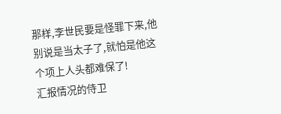那样,李世民要是怪罪下来,他别说是当太子了,就怕是他这个项上人头都难保了!
汇报情况的侍卫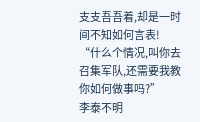支支吾吾着,却是一时间不知如何言表!
“什么个情况,叫你去召集军队,还需要我教你如何做事吗?”
李泰不明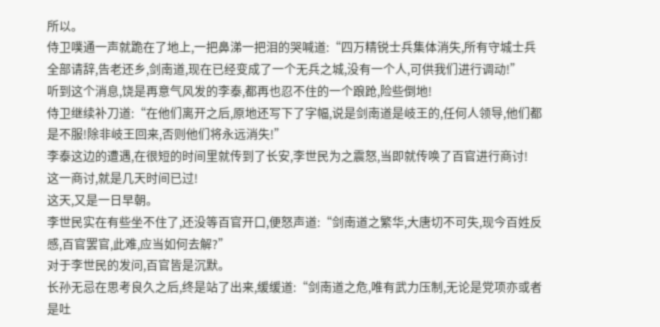所以。
侍卫噗通一声就跪在了地上,一把鼻涕一把泪的哭喊道:“四万精锐士兵集体消失,所有守城士兵全部请辞,告老还乡,剑南道,现在已经变成了一个无兵之城,没有一个人,可供我们进行调动!”
听到这个消息,饶是再意气风发的李泰,都再也忍不住的一个踉跄,险些倒地!
侍卫继续补刀道:“在他们离开之后,原地还写下了字幅,说是剑南道是岐王的,任何人领导,他们都是不服!除非岐王回来,否则他们将永远消失!”
李泰这边的遭遇,在很短的时间里就传到了长安,李世民为之震怒,当即就传唤了百官进行商讨!
这一商讨,就是几天时间已过!
这天,又是一日早朝。
李世民实在有些坐不住了,还没等百官开口,便怒声道:“剑南道之繁华,大唐切不可失,现今百姓反感,百官罢官,此难,应当如何去解?”
对于李世民的发问,百官皆是沉默。
长孙无忌在思考良久之后,终是站了出来,缓缓道:“剑南道之危,唯有武力压制,无论是党项亦或者是吐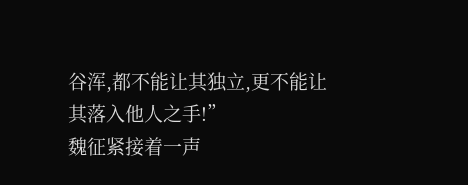谷浑,都不能让其独立,更不能让其落入他人之手!”
魏征紧接着一声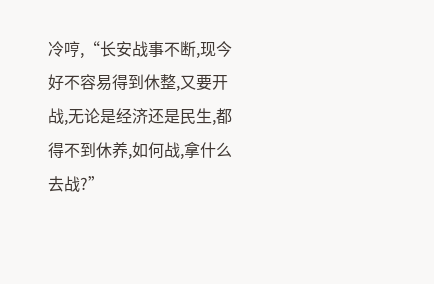冷哼,“长安战事不断,现今好不容易得到休整,又要开战,无论是经济还是民生,都得不到休养,如何战,拿什么去战?”